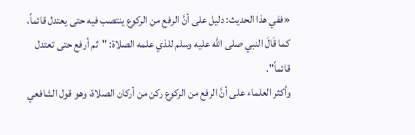«ففي هذا الحديث: دليل على أنَّ الرفع من الركوع ينتصب فيه حتى يعتدل قائماً، كما قَالَ النبي صلى الله عليه وسلم للذي علمه الصلاة: "ثم أرفع حتى تعتدل قائماً".
وأكثر العلماء على أنَّ الرفع من الركوع ركن من أركان الصلاة، وهو قول الشافعي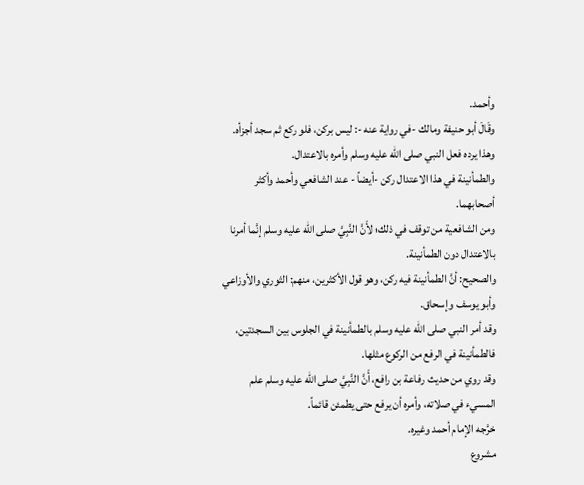وأحمد.
وقَالَ أبو حنيفة ومالك -في رواية عنه -: ليس بركن، فلو ركع ثم سجد أجزأه.
وهذا يرده فعل النبي صلى الله عليه وسلم وأمره بالاعتدال.
والطمأنينة في هذا الاعتدال ركن -أيضاً - عند الشافعي وأحمد وأكثر أصحابهما.
ومن الشافعية من توقف في ذلك؛ لأَنَّ النَّبِيَّ صلى الله عليه وسلم إنَّما أمرنا بالاعتدال دون الطمأنينة.
والصحيح: أنَّ الطمأنينة فيه ركن، وهو قول الأكثرين، منهم: الثوري والأوزاعي وأبو يوسف وإسحاق.
وقد أمر النبي صلى الله عليه وسلم بالطمأنينة في الجلوس بين السجدتين، فالطمأنينة في الرفع من الركوع مثلها.
وقد روي من حديث رفاعة بن رافع، أَنَّ النَّبِيَّ صلى الله عليه وسلم علم المسيء في صلاته، وأمره أن يرفع حتى يطمئن قائماً.
خرَّجه الإمام أحمد وغيره.
مشروع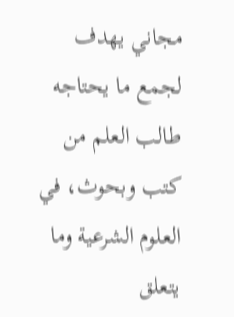مجاني يهدف لجمع ما يحتاجه طالب العلم من كتب وبحوث، في العلوم الشرعية وما يتعلق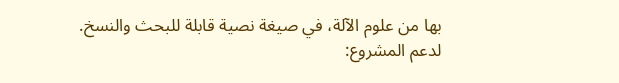بها من علوم الآلة، في صيغة نصية قابلة للبحث والنسخ.
لدعم المشروع: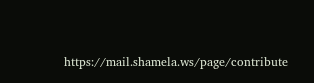https://mail.shamela.ws/page/contribute